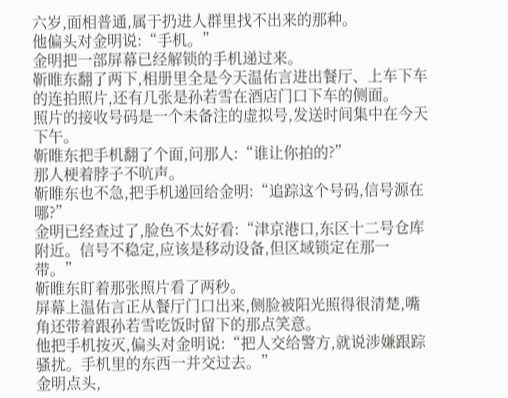六岁,面相普通,属于扔进人群里找不出来的那种。
他偏头对金明说:“手机。”
金明把一部屏幕已经解锁的手机递过来。
靳睢东翻了两下,相册里全是今天温佑言进出餐厅、上车下车的连拍照片,还有几张是孙若雪在酒店门口下车的侧面。
照片的接收号码是一个未备注的虚拟号,发送时间集中在今天下午。
靳睢东把手机翻了个面,问那人:“谁让你拍的?”
那人梗着脖子不吭声。
靳睢东也不急,把手机递回给金明:“追踪这个号码,信号源在哪?”
金明已经查过了,脸色不太好看:“津京港口,东区十二号仓库附近。信号不稳定,应该是移动设备,但区域锁定在那一带。”
靳睢东盯着那张照片看了两秒。
屏幕上温佑言正从餐厅门口出来,侧脸被阳光照得很清楚,嘴角还带着跟孙若雪吃饭时留下的那点笑意。
他把手机按灭,偏头对金明说:“把人交给警方,就说涉嫌跟踪骚扰。手机里的东西一并交过去。”
金明点头,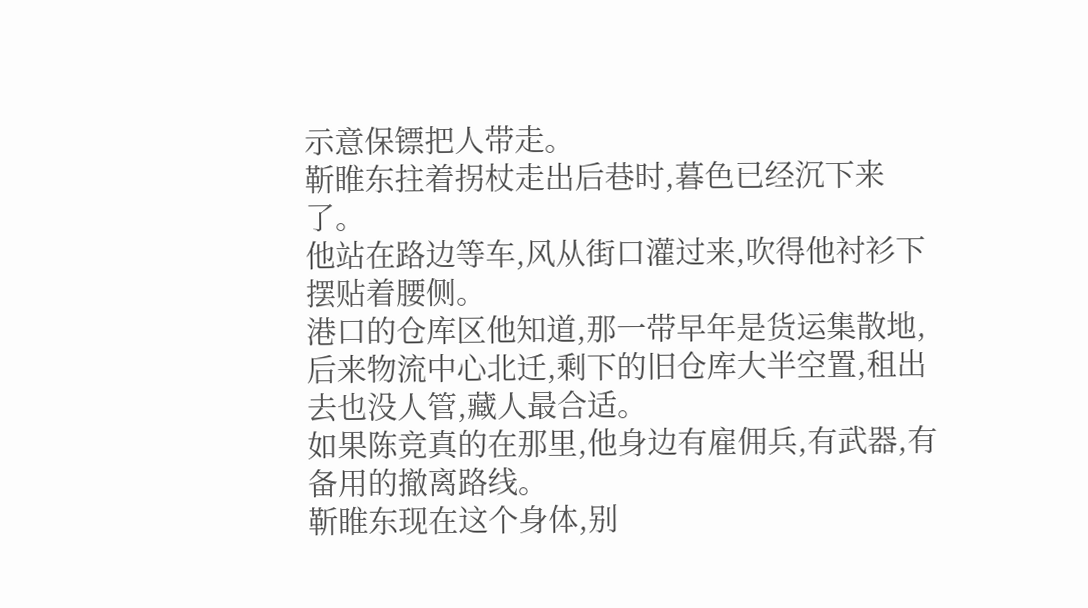示意保镖把人带走。
靳睢东拄着拐杖走出后巷时,暮色已经沉下来了。
他站在路边等车,风从街口灌过来,吹得他衬衫下摆贴着腰侧。
港口的仓库区他知道,那一带早年是货运集散地,后来物流中心北迁,剩下的旧仓库大半空置,租出去也没人管,藏人最合适。
如果陈竞真的在那里,他身边有雇佣兵,有武器,有备用的撤离路线。
靳睢东现在这个身体,别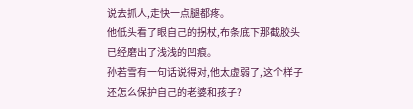说去抓人,走快一点腿都疼。
他低头看了眼自己的拐杖,布条底下那截胶头已经磨出了浅浅的凹痕。
孙若雪有一句话说得对,他太虚弱了,这个样子还怎么保护自己的老婆和孩子?